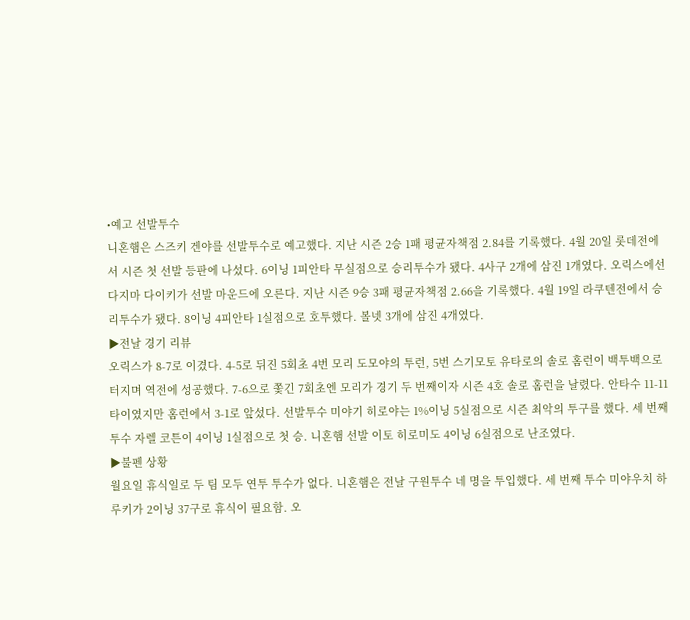•예고 선발투수
니혼햄은 스즈키 겐야를 선발투수로 예고했다. 지난 시즌 2승 1패 평균자책점 2.84를 기록했다. 4월 20일 롯데전에서 시즌 첫 선발 등판에 나섰다. 6이닝 1피안타 무실점으로 승리투수가 됐다. 4사구 2개에 삼진 1개였다. 오릭스에선 다지마 다이키가 선발 마운드에 오른다. 지난 시즌 9승 3패 평균자책점 2.66을 기록했다. 4월 19일 라쿠텐전에서 승리투수가 됐다. 8이닝 4피안타 1실점으로 호투했다. 볼넷 3개에 삼진 4개였다.
▶전날 경기 리뷰
오릭스가 8-7로 이겼다. 4-5로 뒤진 5회초 4번 모리 도모야의 투런, 5번 스기모토 유타로의 솔로 홈런이 백투백으로 터지며 역전에 성공했다. 7-6으로 쫓긴 7회초엔 모리가 경기 두 번째이자 시즌 4호 솔로 홈런을 날렸다. 안타수 11-11 타이였지만 홈런에서 3-1로 앞섰다. 선발투수 미야기 히로야는 1%이닝 5실점으로 시즌 최악의 투구를 했다. 세 번째 투수 자렐 코튼이 4이닝 1실점으로 첫 승. 니혼햄 선발 이토 히로미도 4이닝 6실점으로 난조였다.
▶불펜 상황
월요일 휴식일로 두 팀 모두 연투 투수가 없다. 니혼햄은 전날 구원투수 네 명을 투입했다. 세 번째 투수 미야우치 하루키가 2이닝 37구로 휴식이 필요함. 오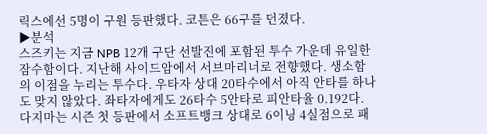릭스에선 5명이 구원 등판했다. 코튼은 66구를 던졌다.
▶분석
스즈키는 지금 NPB 12개 구단 선발진에 포함된 투수 가운데 유일한 잠수함이다. 지난해 사이드암에서 서브마리너로 전향했다. 생소함의 이점을 누리는 투수다. 우타자 상대 20타수에서 아직 안타를 하나도 맞지 않았다. 좌타자에게도 26타수 5안타로 피안타율 0.192다. 다지마는 시즌 첫 등판에서 소프트뱅크 상대로 6이닝 4실점으로 패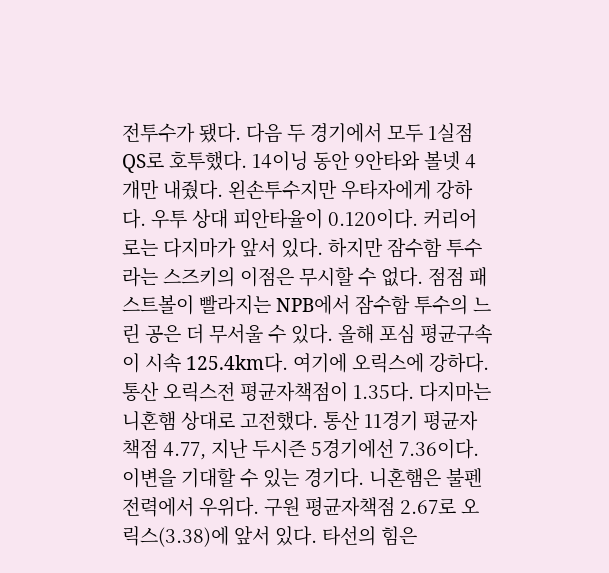전투수가 됐다. 다음 두 경기에서 모두 1실점 QS로 호투했다. 14이닝 동안 9안타와 볼넷 4개만 내줬다. 왼손투수지만 우타자에게 강하다. 우투 상대 피안타율이 0.120이다. 커리어로는 다지마가 앞서 있다. 하지만 잠수함 투수라는 스즈키의 이점은 무시할 수 없다. 점점 패스트볼이 빨라지는 NPB에서 잠수함 투수의 느린 공은 더 무서울 수 있다. 올해 포심 평균구속이 시속 125.4km다. 여기에 오릭스에 강하다. 통산 오릭스전 평균자책점이 1.35다. 다지마는 니혼햄 상대로 고전했다. 통산 11경기 평균자책점 4.77, 지난 두시즌 5경기에선 7.36이다. 이변을 기대할 수 있는 경기다. 니혼햄은 불펜 전력에서 우위다. 구원 평균자책점 2.67로 오릭스(3.38)에 앞서 있다. 타선의 힘은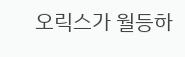오릭스가 월등하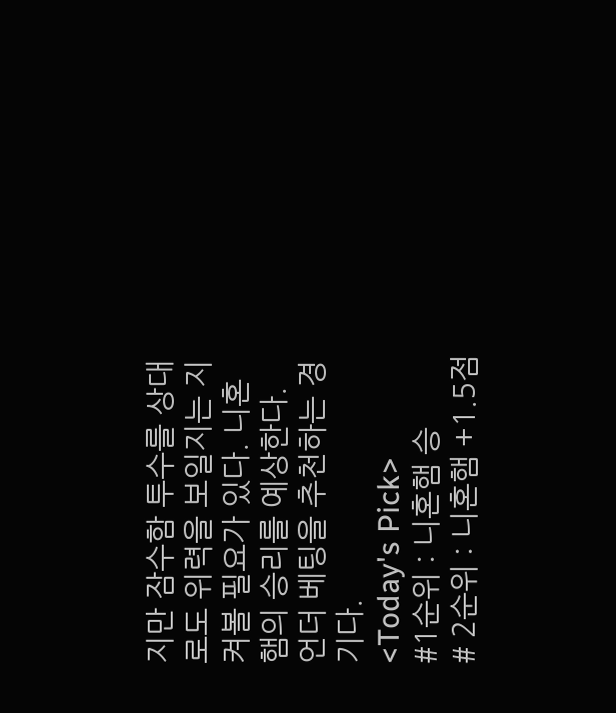지만 잠수함 투수를 상대로도 위력을 보일지는 지켜볼 필요가 있다. 니혼햄의 승리를 예상한다. 언더 베팅을 추천하는 경기다.
<Today's Pick>
#1순위 : 니혼햄 승
# 2순위 : 니혼햄 +1.5점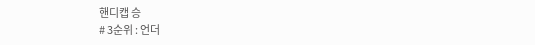핸디캡 승
# 3순위 : 언더